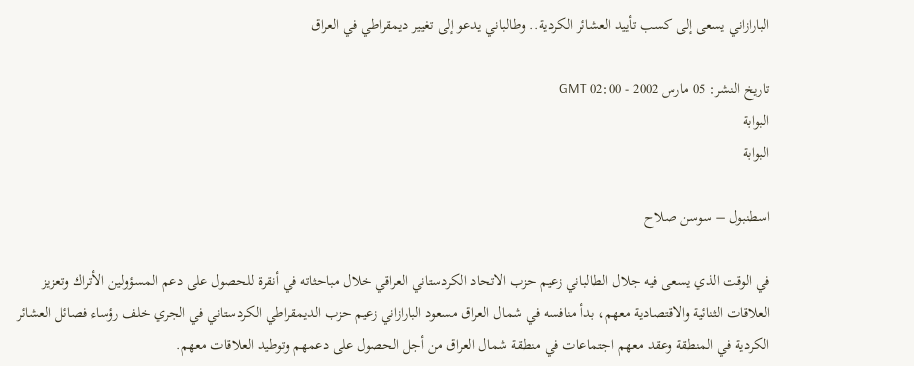البارازاني يسعى إلى كسب تأييد العشائر الكردية.. وطالباني يدعو إلى تغيير ديمقراطي في العراق

تاريخ النشر: 05 مارس 2002 - 02:00 GMT
البوابة
البوابة

اسطنبول – سوسن صلاح

في الوقت الذي يسعى فيه جلال الطالباني زعيم حزب الاتحاد الكردستاني العراقي خلال مباحثاته في أنقرة للحصول على دعم المسؤولين الأتراك وتعزيز العلاقات الثنائية والاقتصادية معهم، بدأ منافسه في شمال العراق مسعود البارازاني زعيم حزب الديمقراطي الكردستاني في الجري خلف رؤساء فصائل العشائر الكردية في المنطقة وعقد معهم اجتماعات في منطقة شمال العراق من أجل الحصول على دعمهم وتوطيد العلاقات معهم.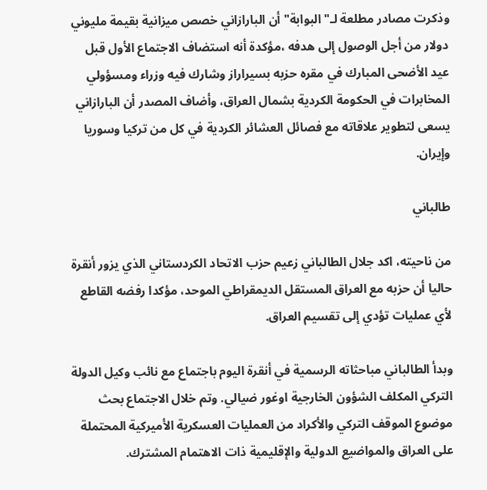وذكرت مصادر مطلعة لـ"البوابة" أن البارازاني خصص ميزانية بقيمة مليوني دولار من أجل الوصول إلى هدفه ،مؤكدة أنه استضاف الاجتماع الأول قبل عيد الأضحى المبارك في مقره حزبه بسيراراز وشارك فيه وزراء ومسؤولي المخابرات في الحكومة الكردية بشمال العراق، وأضاف المصدر أن البارازاني يسعى لتطوير علاقاته مع فصائل العشائر الكردية في كل من تركيا وسوريا وإيران.

طالباني

من ناحيته، اكد جلال الطالباني زعيم حزب الاتحاد الكردستاني الذي يزور أنقرة حاليا أن حزبه مع العراق المستقل الديمقراطي الموحد، مؤكدا رفضه القاطع لأي عمليات تؤدي إلى تقسيم العراق.

وبدأ الطالباني مباحثاته الرسمية في أنقرة اليوم باجتماع مع نائب وكيل الدولة التركي المكلف الشؤون الخارجية اوغور ضيالي. وتم خلال الاجتماع بحث موضوع الموقف التركي والأكراد من العمليات العسكرية الأميركية المحتملة على العراق والمواضيع الدولية والإقليمية ذات الاهتمام المشترك.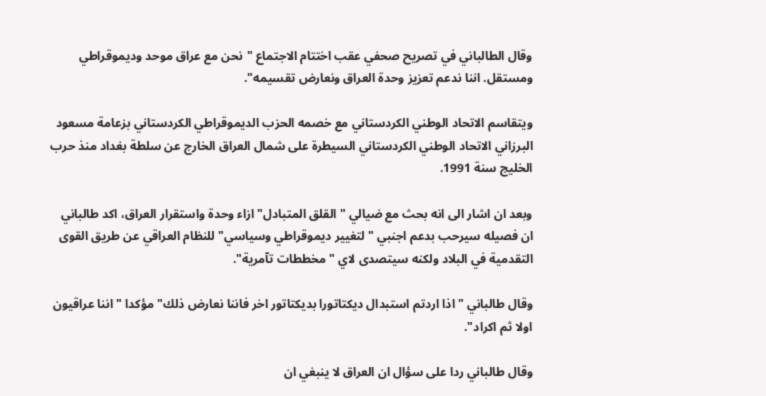وقال الطالباني في تصريح صحفي عقب اختتام الاجتماع "نحن مع عراق موحد وديموقراطي ومستقل. اننا ندعم تعزيز وحدة العراق ونعارض تقسيمه".

ويتقاسم الاتحاد الوطني الكردستاني مع خصمه الحزب الديموقراطي الكردستاني بزعامة مسعود البرزاني الاتحاد الوطني الكردستاني السيطرة على شمال العراق الخارج عن سلطة بغداد منذ حرب الخليج سنة 1991.

وبعد ان اشار الى انه بحث مع ضيالي "القلق المتبادل" ازاء وحدة واستقرار العراق، اكد طالباني ان فصيله سيرحب بدعم اجنبي "لتغيير ديموقراطي وسياسي" للنظام العراقي عن طريق القوى التقدمية في البلاد ولكنه سيتصدى لاي "مخططات تآمرية".

وقال طالباني "اذا اردتم استبدال ديكتاتورا بديكتاتور اخر فاننا نعارض ذلك" مؤكدا "اننا عراقيون اولا ثم اكراد".

وقال طالباني ردا على سؤال ان العراق لا ينبغي ان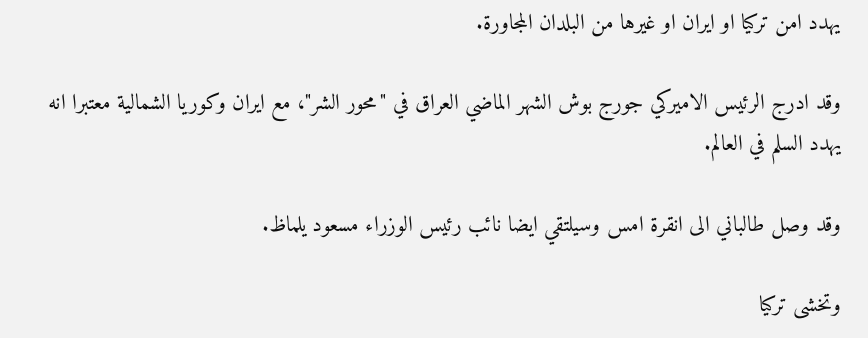يهدد امن تركيا او ايران او غيرها من البلدان المجاورة.

وقد ادرج الرئيس الاميركي جورج بوش الشهر الماضي العراق في "محور الشر"، مع ايران وكوريا الشمالية معتبرا انه يهدد السلم في العالم.

وقد وصل طالباني الى انقرة امس وسيلتقي ايضا نائب رئيس الوزراء مسعود يلماظ.

وتخشى تركيا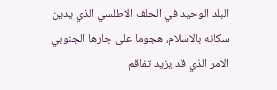البلد الوحيد في الحلف الاطلسي الذي يدين سكانه بالاسلام، هجوما على جارها الجنوبي الامر الذي قد يزيد تفاقم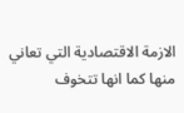الازمة الاقتصادية التي تعاني منها كما انها تتخوف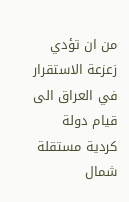من ان تؤدي زعزعة الاستقرار في العراق الى قيام دولة كردية مستقلة شمال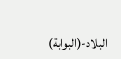البلاد-(البوابة)